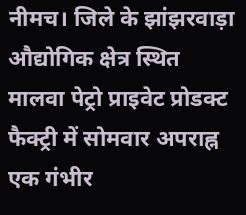नीमच। जिले के झांझरवाड़ा औद्योगिक क्षेत्र स्थित मालवा पेट्रो प्राइवेट प्रोडक्ट फैक्ट्री में सोमवार अपराह्न एक गंभीर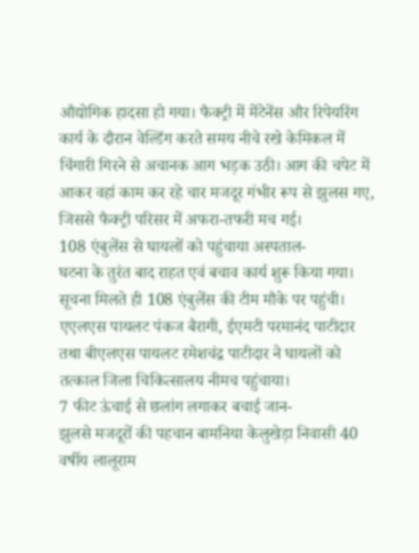औद्योगिक हादसा हो गया। फैक्ट्री में मेंटेनेंस और रिपेयरिंग कार्य के दौरान वेल्डिंग करते समय नीचे रखे केमिकल में चिंगारी गिरने से अचानक आग भड़क उठी। आग की चपेट में आकर वहां काम कर रहे चार मजदूर गंभीर रूप से झुलस गए, जिससे फैक्ट्री परिसर में अफरा-तफरी मच गई।
108 एंबुलेंस से घायलों को पहुंचाया अस्पताल-
घटना के तुरंत बाद राहत एवं बचाव कार्य शुरू किया गया। सूचना मिलते ही 108 एंबुलेंस की टीम मौके पर पहुंची। एएलएस पायलट पंकज बैरागी, ईएमटी परमानंद पाटीदार तथा बीएलएस पायलट रमेशचंद्र पाटीदार ने घायलों को तत्काल जिला चिकित्सालय नीमच पहुंचाया।
7 फीट ऊंचाई से छलांग लगाकर बचाई जान-
झुलसे मजदूरों की पहचान बामनिया केलुखेड़ा निवासी 40 वर्षीय लालूराम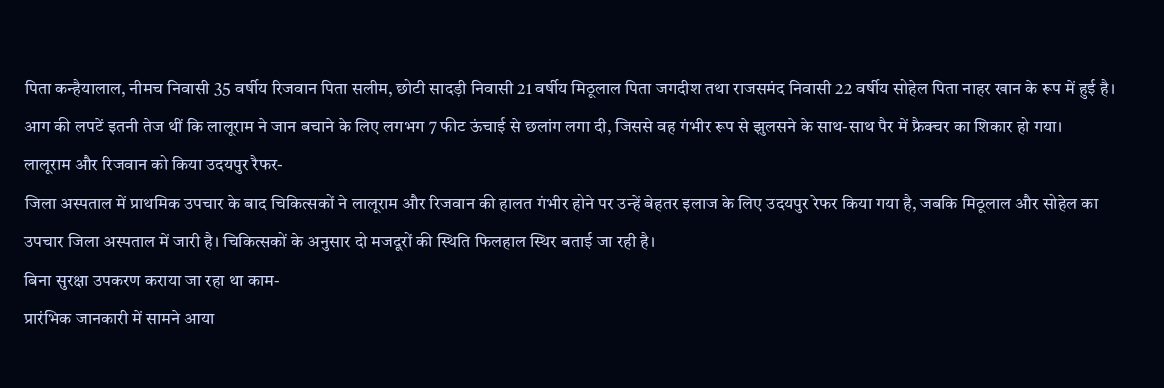पिता कन्हैयालाल, नीमच निवासी 35 वर्षीय रिजवान पिता सलीम, छोटी सादड़ी निवासी 21 वर्षीय मिठूलाल पिता जगदीश तथा राजसमंद निवासी 22 वर्षीय सोहेल पिता नाहर खान के रूप में हुई है। आग की लपटें इतनी तेज थीं कि लालूराम ने जान बचाने के लिए लगभग 7 फीट ऊंचाई से छलांग लगा दी, जिससे वह गंभीर रूप से झुलसने के साथ-साथ पैर में फ्रैक्चर का शिकार हो गया।
लालूराम और रिजवान को किया उदयपुर रैफर-
जिला अस्पताल में प्राथमिक उपचार के बाद चिकित्सकों ने लालूराम और रिजवान की हालत गंभीर होने पर उन्हें बेहतर इलाज के लिए उदयपुर रेफर किया गया है, जबकि मिठूलाल और सोहेल का उपचार जिला अस्पताल में जारी है। चिकित्सकों के अनुसार दो मजदूरों की स्थिति फिलहाल स्थिर बताई जा रही है।
बिना सुरक्षा उपकरण कराया जा रहा था काम-
प्रारंभिक जानकारी में सामने आया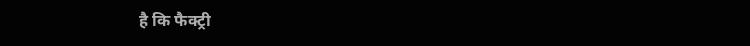है कि फैक्ट्री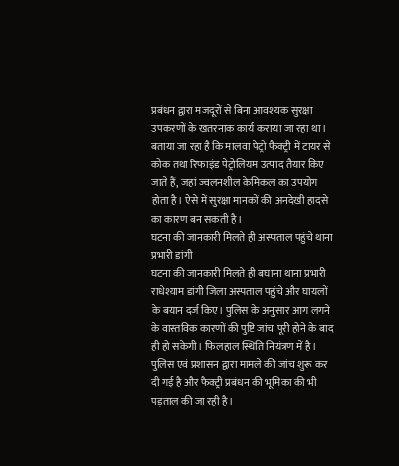प्रबंधन द्वारा मजदूरों से बिना आवश्यक सुरक्षा उपकरणों के खतरनाक कार्य कराया जा रहा था। बताया जा रहा है कि मालवा पेट्रो फैक्ट्री में टायर से कोक तथा रिफाइंड पेट्रोलियम उत्पाद तैयार किए जाते हैं, जहां ज्वलनशील केमिकल का उपयोग होता है। ऐसे में सुरक्षा मानकों की अनदेखी हादसे का कारण बन सकती है।
घटना की जानकारी मिलते ही अस्पताल पहुंचे थाना प्रभारी डांगी
घटना की जानकारी मिलते ही बघाना थाना प्रभारी राधेश्याम डांगी जिला अस्पताल पहुंचे और घायलों के बयान दर्ज किए। पुलिस के अनुसार आग लगने के वास्तविक कारणों की पुष्टि जांच पूरी होने के बाद ही हो सकेगी। फिलहाल स्थिति नियंत्रण में है। पुलिस एवं प्रशासन द्वारा मामले की जांच शुरू कर दी गई है और फैक्ट्री प्रबंधन की भूमिका की भी पड़ताल की जा रही है।